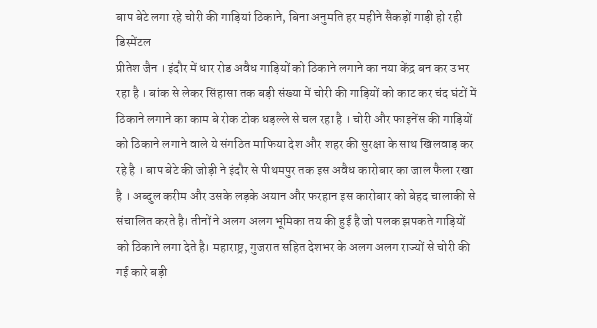बाप बेटे लगा रहे चोरी की गाड़ियां ठिकाने, बिना अनुमति हर महीने सैकड़ों गाड़ी हो रही डिस्मेंटल
प्रीतेश जैन । इंदौर में धार रोड अवैध गाड़ियों को ठिकाने लगाने का नया केंद्र बन कर उभर रहा है । बांक से लेकर सिंहासा तक बड़ी संख्या में चोरी की गाड़ियों को काट कर चंद घंटों में ठिकाने लगाने का काम बे रोक टोक धड़ल्ले से चल रहा है । चोरी और फाइनेंस की गाड़ियों को ठिकाने लगाने वाले ये संगठित माफिया देश और शहर की सुरक्षा के साथ खिलवाड़ कर रहे है । बाप बेटे की जोड़ी ने इंदौर से पीथमपुर तक इस अवैध कारोबार का जाल फैला रखा है । अब्दुल करीम और उसके लड़के अयान और फरहान इस कारोबार को बेहद चालाकी से संचालित करते है। तीनों ने अलग अलग भूमिका तय की हुई है जो पलक झपकते गाड़ियों को ठिकाने लगा देते है। महाराष्ट्र, गुजरात सहित देशभर के अलग अलग राज्यों से चोरी की गई कारे बड़ी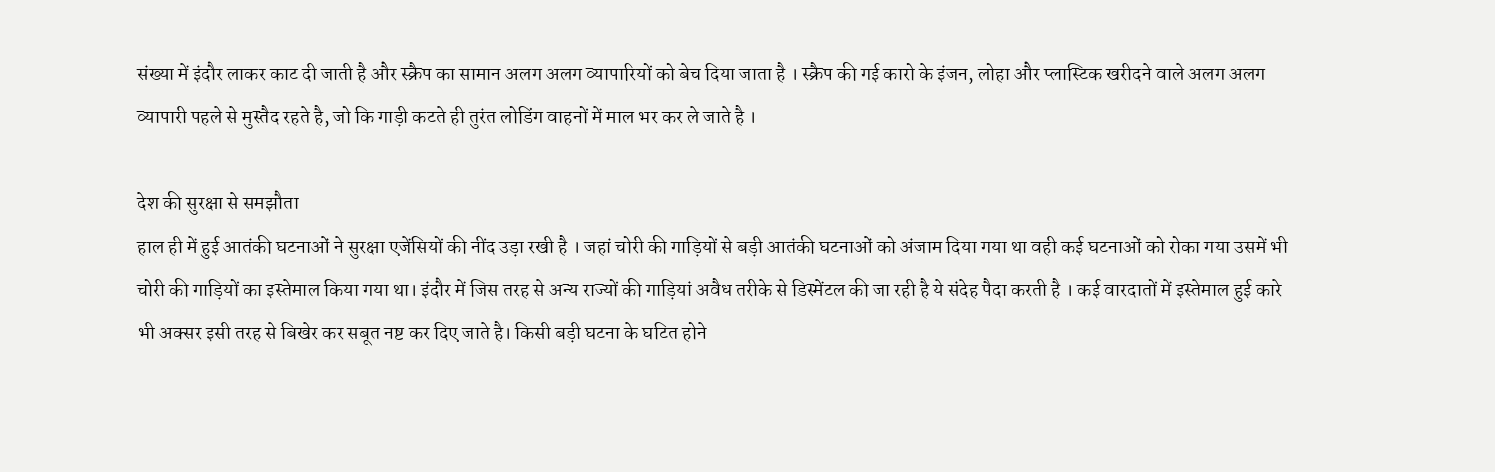संख्या में इंदौर लाकर काट दी जाती है और स्क्रैप का सामान अलग अलग व्यापारियों को बेच दिया जाता है । स्क्रैप की गई कारो के इंजन, लोहा और प्लास्टिक खरीदने वाले अलग अलग व्यापारी पहले से मुस्तैद रहते है, जो कि गाड़ी कटते ही तुरंत लोडिंग वाहनों में माल भर कर ले जाते है ।

देश की सुरक्षा से समझौता
हाल ही में हुई आतंकी घटनाओं ने सुरक्षा एजेंसियों की नींद उड़ा रखी है । जहां चोरी की गाड़ियों से बड़ी आतंकी घटनाओं को अंजाम दिया गया था वही कई घटनाओं को रोका गया उसमें भी चोरी की गाड़ियों का इस्तेमाल किया गया था। इंदौर में जिस तरह से अन्य राज्यों की गाड़ियां अवैध तरीके से डिस्मेंटल की जा रही है ये संदेह पैदा करती है । कई वारदातों में इस्तेमाल हुई कारे भी अक्सर इसी तरह से बिखेर कर सबूत नष्ट कर दिए जाते है। किसी बड़ी घटना के घटित होने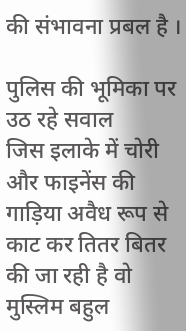की संभावना प्रबल है ।

पुलिस की भूमिका पर उठ रहे सवाल
जिस इलाके में चोरी और फाइनेंस की गाड़िया अवैध रूप से काट कर तितर बितर की जा रही है वो मुस्लिम बहुल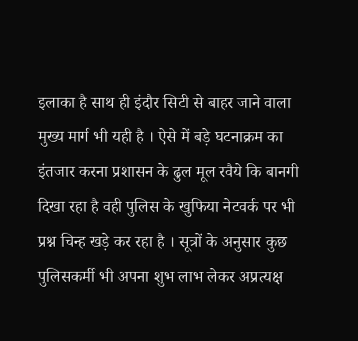इलाका है साथ ही इंदौर सिटी से बाहर जाने वाला मुख्य मार्ग भी यही है । ऐसे में बड़े घटनाक्रम का इंतजार करना प्रशासन के ढुल मूल रवैये कि बानगी दिखा रहा है वही पुलिस के खुफिया नेटवर्क पर भी प्रश्न चिन्ह खड़े कर रहा है । सूत्रों के अनुसार कुछ पुलिसकर्मी भी अपना शुभ लाभ लेकर अप्रत्यक्ष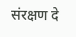संरक्षण दे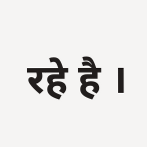रहे है ।